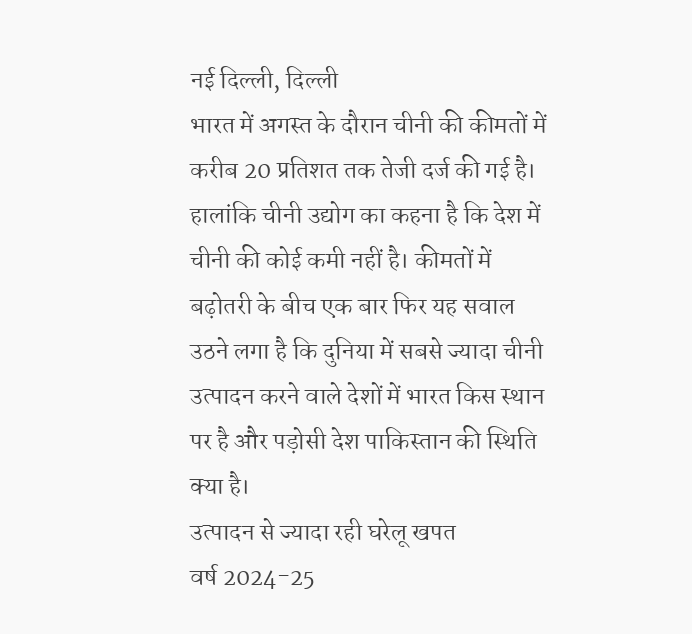नई दिल्ली, दिल्ली
भारत में अगस्त के दौरान चीनी की कीमतों में करीब 20 प्रतिशत तक तेजी दर्ज की गई है। हालांकि चीनी उद्योग का कहना है कि देश में चीनी की कोई कमी नहीं है। कीमतों में बढ़ोतरी के बीच एक बार फिर यह सवाल उठने लगा है कि दुनिया में सबसे ज्यादा चीनी उत्पादन करने वाले देशों में भारत किस स्थान पर है और पड़ोसी देश पाकिस्तान की स्थिति क्या है।
उत्पादन से ज्यादा रही घरेलू खपत
वर्ष 2024-25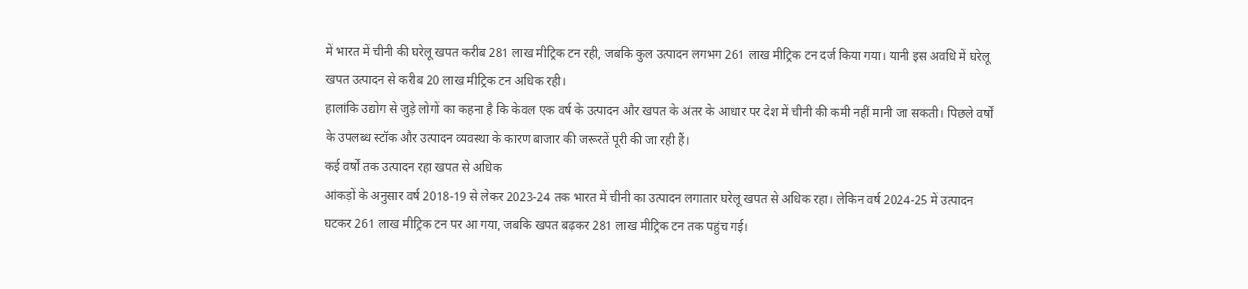में भारत में चीनी की घरेलू खपत करीब 281 लाख मीट्रिक टन रही, जबकि कुल उत्पादन लगभग 261 लाख मीट्रिक टन दर्ज किया गया। यानी इस अवधि में घरेलू खपत उत्पादन से करीब 20 लाख मीट्रिक टन अधिक रही।
हालांकि उद्योग से जुड़े लोगों का कहना है कि केवल एक वर्ष के उत्पादन और खपत के अंतर के आधार पर देश में चीनी की कमी नहीं मानी जा सकती। पिछले वर्षों के उपलब्ध स्टॉक और उत्पादन व्यवस्था के कारण बाजार की जरूरतें पूरी की जा रही हैं।
कई वर्षों तक उत्पादन रहा खपत से अधिक
आंकड़ों के अनुसार वर्ष 2018-19 से लेकर 2023-24 तक भारत में चीनी का उत्पादन लगातार घरेलू खपत से अधिक रहा। लेकिन वर्ष 2024-25 में उत्पादन घटकर 261 लाख मीट्रिक टन पर आ गया, जबकि खपत बढ़कर 281 लाख मीट्रिक टन तक पहुंच गई।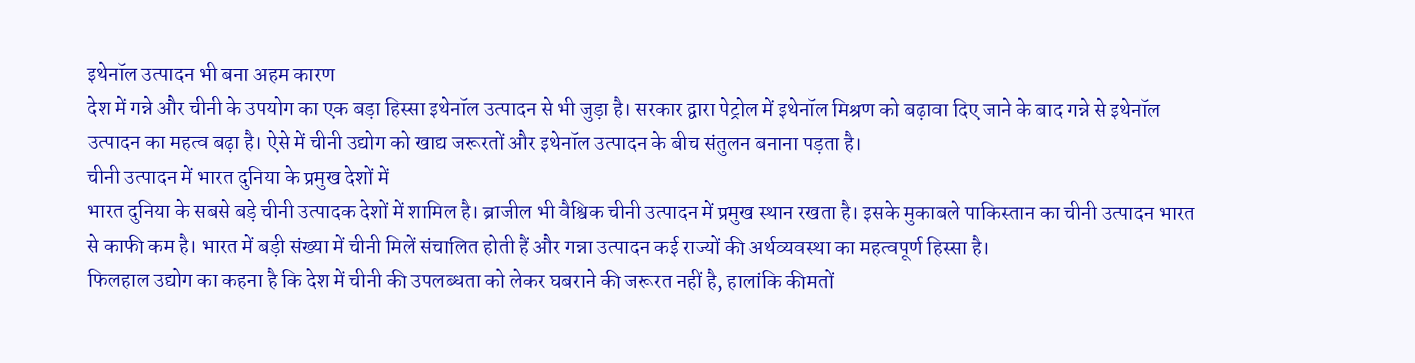इथेनॉल उत्पादन भी बना अहम कारण
देश में गन्ने और चीनी के उपयोग का एक बड़ा हिस्सा इथेनॉल उत्पादन से भी जुड़ा है। सरकार द्वारा पेट्रोल में इथेनॉल मिश्रण को बढ़ावा दिए जाने के बाद गन्ने से इथेनॉल उत्पादन का महत्व बढ़ा है। ऐसे में चीनी उद्योग को खाद्य जरूरतों और इथेनॉल उत्पादन के बीच संतुलन बनाना पड़ता है।
चीनी उत्पादन में भारत दुनिया के प्रमुख देशों में
भारत दुनिया के सबसे बड़े चीनी उत्पादक देशों में शामिल है। ब्राजील भी वैश्विक चीनी उत्पादन में प्रमुख स्थान रखता है। इसके मुकाबले पाकिस्तान का चीनी उत्पादन भारत से काफी कम है। भारत में बड़ी संख्या में चीनी मिलें संचालित होती हैं और गन्ना उत्पादन कई राज्यों की अर्थव्यवस्था का महत्वपूर्ण हिस्सा है।
फिलहाल उद्योग का कहना है कि देश में चीनी की उपलब्धता को लेकर घबराने की जरूरत नहीं है, हालांकि कीमतों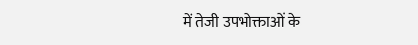में तेजी उपभोक्ताओं के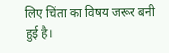लिए चिंता का विषय जरूर बनी हुई है।